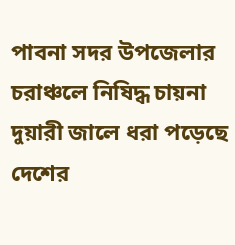পাবনা সদর উপজেলার চরাঞ্চলে নিষিদ্ধ চায়না দুয়ারী জালে ধরা পড়েছে দেশের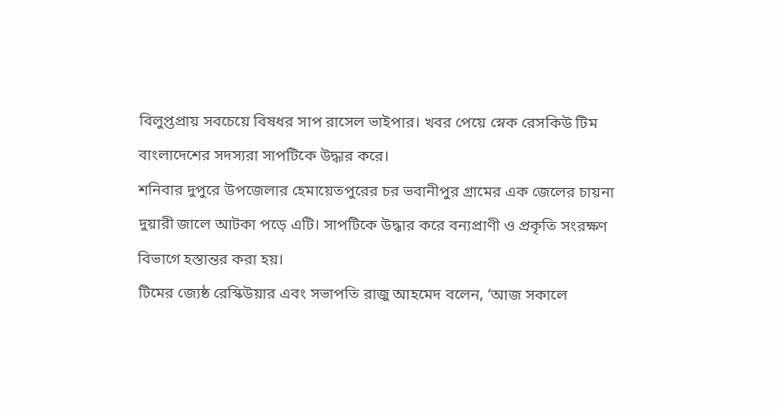বিলুপ্তপ্রায় সবচেয়ে বিষধর সাপ রাসেল ভাইপার। খবর পেয়ে স্নেক রেসকিউ টিম বাংলাদেশের সদস্যরা সাপটিকে উদ্ধার করে।
শনিবার দুপুরে উপজেলার হেমায়েতপুরের চর ভবানীপুর গ্রামের এক জেলের চায়না দুয়ারী জালে আটকা পড়ে এটি। সাপটিকে উদ্ধার করে বন্যপ্রাণী ও প্রকৃতি সংরক্ষণ বিভাগে হস্তান্তর করা হয়।
টিমের জ্যেষ্ঠ রেস্কিউয়ার এবং সভাপতি রাজু আহমেদ বলেন, ‘আজ সকালে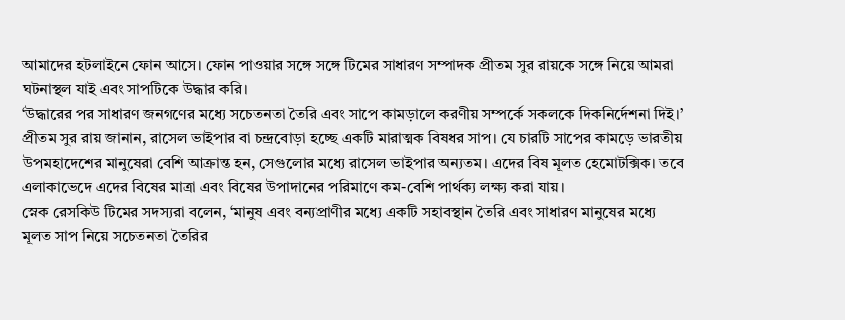আমাদের হটলাইনে ফোন আসে। ফোন পাওয়ার সঙ্গে সঙ্গে টিমের সাধারণ সম্পাদক প্রীতম সুর রায়কে সঙ্গে নিয়ে আমরা ঘটনাস্থল যাই এবং সাপটিকে উদ্ধার করি।
‘উদ্ধারের পর সাধারণ জনগণের মধ্যে সচেতনতা তৈরি এবং সাপে কামড়ালে করণীয় সম্পর্কে সকলকে দিকনির্দেশনা দিই।’
প্রীতম সুর রায় জানান, রাসেল ভাইপার বা চন্দ্রবোড়া হচ্ছে একটি মারাত্মক বিষধর সাপ। যে চারটি সাপের কামড়ে ভারতীয় উপমহাদেশের মানুষেরা বেশি আক্রান্ত হন, সেগুলোর মধ্যে রাসেল ভাইপার অন্যতম। এদের বিষ মূলত হেমোটক্সিক। তবে এলাকাভেদে এদের বিষের মাত্রা এবং বিষের উপাদানের পরিমাণে কম-বেশি পার্থক্য লক্ষ্য করা যায়।
স্নেক রেসকিউ টিমের সদস্যরা বলেন, ‘মানুষ এবং বন্যপ্রাণীর মধ্যে একটি সহাবস্থান তৈরি এবং সাধারণ মানুষের মধ্যে মূলত সাপ নিয়ে সচেতনতা তৈরির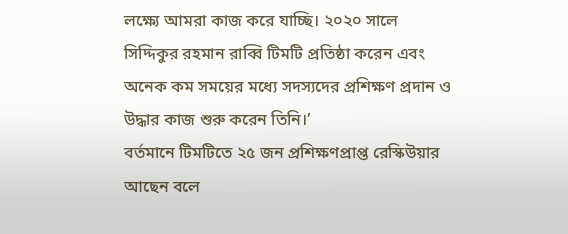লক্ষ্যে আমরা কাজ করে যাচ্ছি। ২০২০ সালে সিদ্দিকুর রহমান রাব্বি টিমটি প্রতিষ্ঠা করেন এবং অনেক কম সময়ের মধ্যে সদস্যদের প্রশিক্ষণ প্রদান ও উদ্ধার কাজ শুরু করেন তিনি।’
বর্তমানে টিমটিতে ২৫ জন প্রশিক্ষণপ্রাপ্ত রেস্কিউয়ার আছেন বলে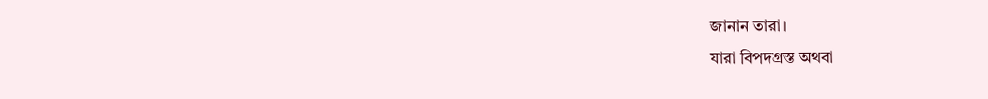জানান তারা।
যারা বিপদগ্রস্ত অথবা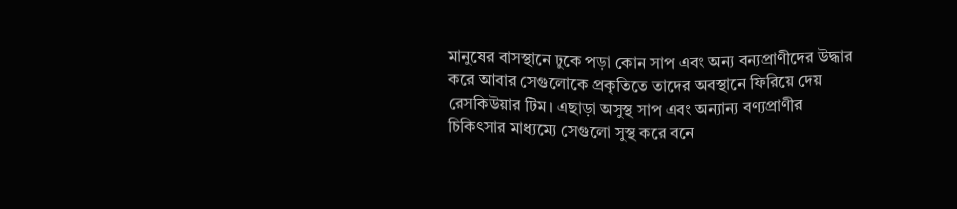মানুষের বাসস্থানে ঢুকে পড়া কোন সাপ এবং অন্য বন্যপ্রাণীদের উদ্ধার করে আবার সেগুলোকে প্রকৃতিতে তাদের অবস্থানে ফিরিয়ে দেয় রেসকিউয়ার টিম। এছাড়া অসুস্থ সাপ এবং অন্যান্য বণ্যপ্রাণীর চিকিৎসার মাধ্যম্যে সেগুলো সুস্থ করে বনে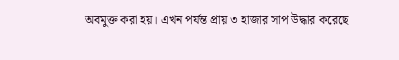অবমুক্ত করা হয়। এখন পর্যন্ত প্রায় ৩ হাজার সাপ উদ্ধার করেছে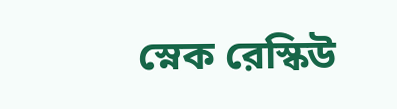স্নেক রেস্কিউ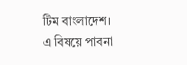টিম বাংলাদেশ।
এ বিষয়ে পাবনা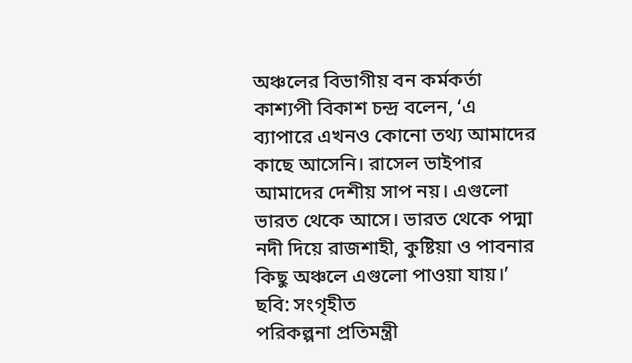অঞ্চলের বিভাগীয় বন কর্মকর্তা কাশ্যপী বিকাশ চন্দ্র বলেন, ‘এ ব্যাপারে এখনও কোনো তথ্য আমাদের কাছে আসেনি। রাসেল ভাইপার আমাদের দেশীয় সাপ নয়। এগুলো ভারত থেকে আসে। ভারত থেকে পদ্মা নদী দিয়ে রাজশাহী, কুষ্টিয়া ও পাবনার কিছু অঞ্চলে এগুলো পাওয়া যায়।’
ছবি: সংগৃহীত
পরিকল্পনা প্রতিমন্ত্রী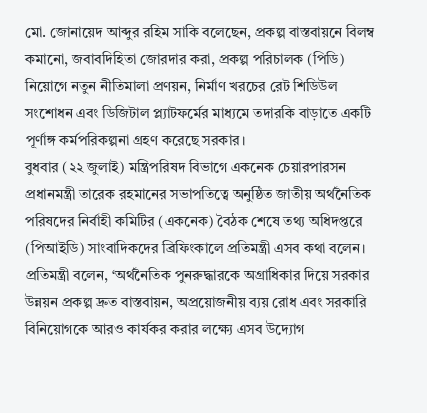মো. জোনায়েদ আব্দুর রহিম সাকি বলেছেন, প্রকল্প বাস্তবায়নে বিলম্ব কমানো, জবাবদিহিতা জোরদার করা, প্রকল্প পরিচালক (পিডি) নিয়োগে নতুন নীতিমালা প্রণয়ন, নির্মাণ খরচের রেট শিডিউল সংশোধন এবং ডিজিটাল প্ল্যাটফর্মের মাধ্যমে তদারকি বাড়াতে একটি পূর্ণাঙ্গ কর্মপরিকল্পনা গ্রহণ করেছে সরকার।
বুধবার (২২ জুলাই) মন্ত্রিপরিষদ বিভাগে একনেক চেয়ারপারসন প্রধানমন্ত্রী তারেক রহমানের সভাপতিত্বে অনুষ্ঠিত জাতীয় অর্থনৈতিক পরিষদের নির্বাহী কমিটির (একনেক) বৈঠক শেষে তথ্য অধিদপ্তরে (পিআইডি) সাংবাদিকদের ব্রিফিংকালে প্রতিমন্ত্রী এসব কথা বলেন।
প্রতিমন্ত্রী বলেন, ‘অর্থনৈতিক পুনরুদ্ধারকে অগ্রাধিকার দিয়ে সরকার উন্নয়ন প্রকল্প দ্রুত বাস্তবায়ন, অপ্রয়োজনীয় ব্যয় রোধ এবং সরকারি বিনিয়োগকে আরও কার্যকর করার লক্ষ্যে এসব উদ্যোগ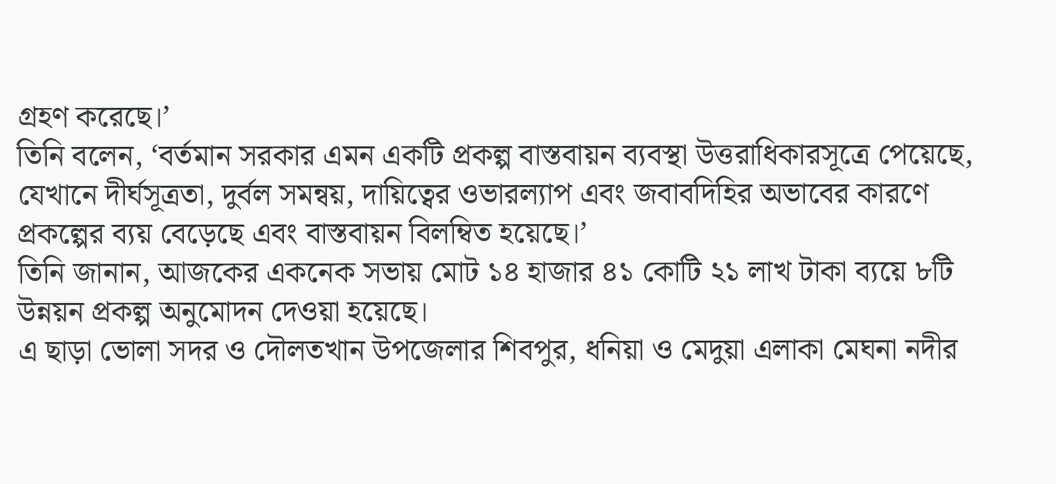গ্রহণ করেছে।’
তিনি বলেন, ‘বর্তমান সরকার এমন একটি প্রকল্প বাস্তবায়ন ব্যবস্থা উত্তরাধিকারসূত্রে পেয়েছে, যেখানে দীর্ঘসূত্রতা, দুর্বল সমন্বয়, দায়িত্বের ওভারল্যাপ এবং জবাবদিহির অভাবের কারণে প্রকল্পের ব্যয় বেড়েছে এবং বাস্তবায়ন বিলম্বিত হয়েছে।’
তিনি জানান, আজকের একনেক সভায় মোট ১৪ হাজার ৪১ কোটি ২১ লাখ টাকা ব্যয়ে ৮টি উন্নয়ন প্রকল্প অনুমোদন দেওয়া হয়েছে।
এ ছাড়া ভোলা সদর ও দৌলতখান উপজেলার শিবপুর, ধনিয়া ও মেদুয়া এলাকা মেঘনা নদীর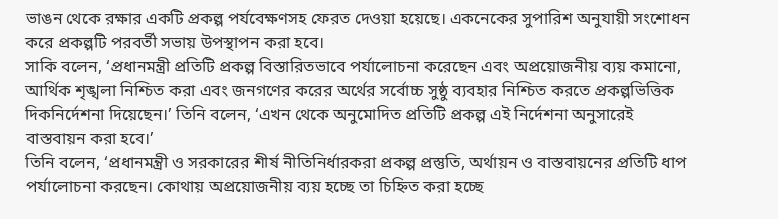ভাঙন থেকে রক্ষার একটি প্রকল্প পর্যবেক্ষণসহ ফেরত দেওয়া হয়েছে। একনেকের সুপারিশ অনুযায়ী সংশোধন করে প্রকল্পটি পরবর্তী সভায় উপস্থাপন করা হবে।
সাকি বলেন, ‘প্রধানমন্ত্রী প্রতিটি প্রকল্প বিস্তারিতভাবে পর্যালোচনা করেছেন এবং অপ্রয়োজনীয় ব্যয় কমানো, আর্থিক শৃঙ্খলা নিশ্চিত করা এবং জনগণের করের অর্থের সর্বোচ্চ সুষ্ঠু ব্যবহার নিশ্চিত করতে প্রকল্পভিত্তিক দিকনির্দেশনা দিয়েছেন।’ তিনি বলেন, ‘এখন থেকে অনুমোদিত প্রতিটি প্রকল্প এই নির্দেশনা অনুসারেই বাস্তবায়ন করা হবে।’
তিনি বলেন, ‘প্রধানমন্ত্রী ও সরকারের শীর্ষ নীতিনির্ধারকরা প্রকল্প প্রস্তুতি, অর্থায়ন ও বাস্তবায়নের প্রতিটি ধাপ পর্যালোচনা করছেন। কোথায় অপ্রয়োজনীয় ব্যয় হচ্ছে তা চিহ্নিত করা হচ্ছে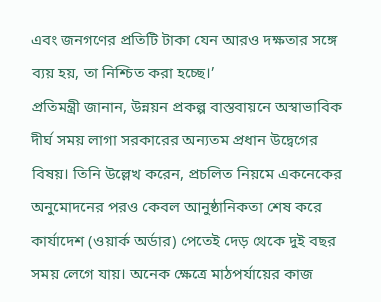এবং জনগণের প্রতিটি টাকা যেন আরও দক্ষতার সঙ্গে ব্যয় হয়, তা নিশ্চিত করা হচ্ছে।’
প্রতিমন্ত্রী জানান, উন্নয়ন প্রকল্প বাস্তবায়নে অস্বাভাবিক দীর্ঘ সময় লাগা সরকারের অন্যতম প্রধান উদ্বেগের বিষয়। তিনি উল্লেখ করেন, প্রচলিত নিয়মে একনেকের অনুমোদনের পরও কেবল আনুষ্ঠানিকতা শেষ করে কার্যাদেশ (ওয়ার্ক অর্ডার) পেতেই দেড় থেকে দুই বছর সময় লেগে যায়। অনেক ক্ষেত্রে মাঠপর্যায়ের কাজ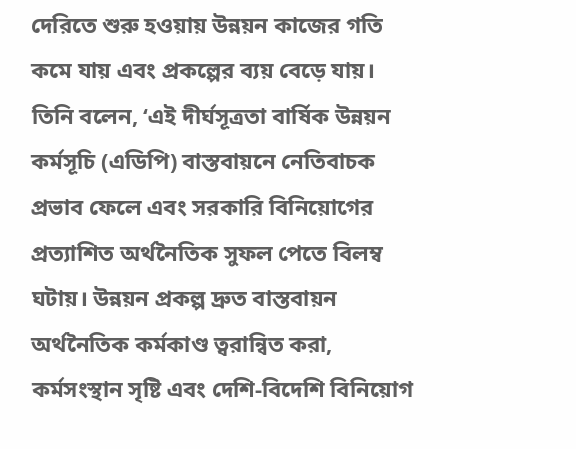দেরিতে শুরু হওয়ায় উন্নয়ন কাজের গতি কমে যায় এবং প্রকল্পের ব্যয় বেড়ে যায়।
তিনি বলেন, ‘এই দীর্ঘসূত্রতা বার্ষিক উন্নয়ন কর্মসূচি (এডিপি) বাস্তবায়নে নেতিবাচক প্রভাব ফেলে এবং সরকারি বিনিয়োগের প্রত্যাশিত অর্থনৈতিক সুফল পেতে বিলম্ব ঘটায়। উন্নয়ন প্রকল্প দ্রুত বাস্তবায়ন অর্থনৈতিক কর্মকাণ্ড ত্বরান্বিত করা, কর্মসংস্থান সৃষ্টি এবং দেশি-বিদেশি বিনিয়োগ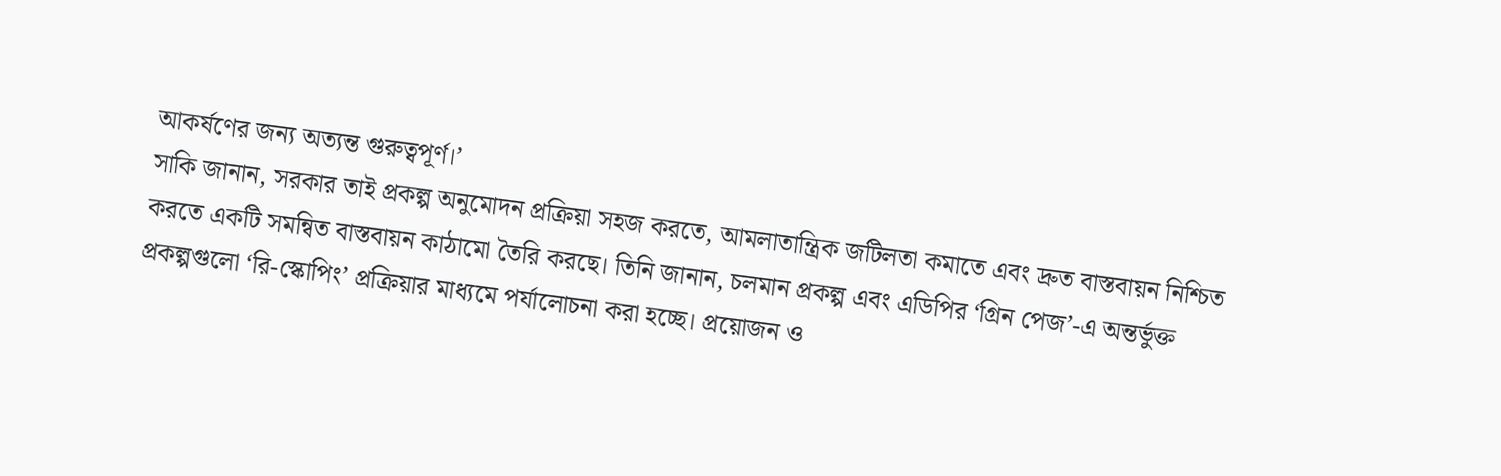আকর্ষণের জন্য অত্যন্ত গুরুত্বপূর্ণ।’
সাকি জানান, সরকার তাই প্রকল্প অনুমোদন প্রক্রিয়া সহজ করতে, আমলাতান্ত্রিক জটিলতা কমাতে এবং দ্রুত বাস্তবায়ন নিশ্চিত করতে একটি সমন্বিত বাস্তবায়ন কাঠামো তৈরি করছে। তিনি জানান, চলমান প্রকল্প এবং এডিপির ‘গ্রিন পেজ’-এ অন্তর্ভুক্ত প্রকল্পগুলো ‘রি-স্কোপিং’ প্রক্রিয়ার মাধ্যমে পর্যালোচনা করা হচ্ছে। প্রয়োজন ও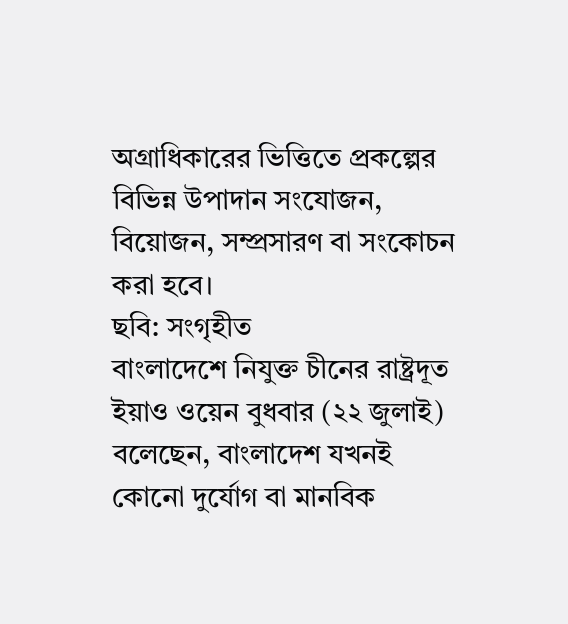অগ্রাধিকারের ভিত্তিতে প্রকল্পের বিভিন্ন উপাদান সংযোজন, বিয়োজন, সম্প্রসারণ বা সংকোচন করা হবে।
ছবি: সংগৃহীত
বাংলাদেশে নিযুক্ত চীনের রাষ্ট্রদূত ইয়াও ওয়েন বুধবার (২২ জুলাই) বলেছেন, বাংলাদেশ যখনই কোনো দুর্যোগ বা মানবিক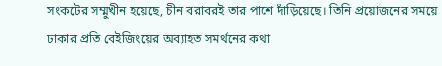সংকটের সম্মুখীন হয়েছে, চীন বরাবরই তার পাশে দাঁড়িয়েছে। তিনি প্রয়োজনের সময়ে ঢাকার প্রতি বেইজিংয়ের অব্যাহত সমর্থনের কথা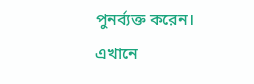পুনর্ব্যক্ত করেন।
এখানে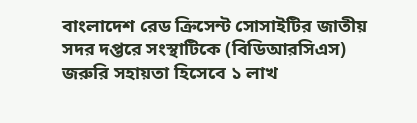বাংলাদেশ রেড ক্রিসেন্ট সোসাইটির জাতীয় সদর দপ্তরে সংস্থাটিকে (বিডিআরসিএস) জরুরি সহায়তা হিসেবে ১ লাখ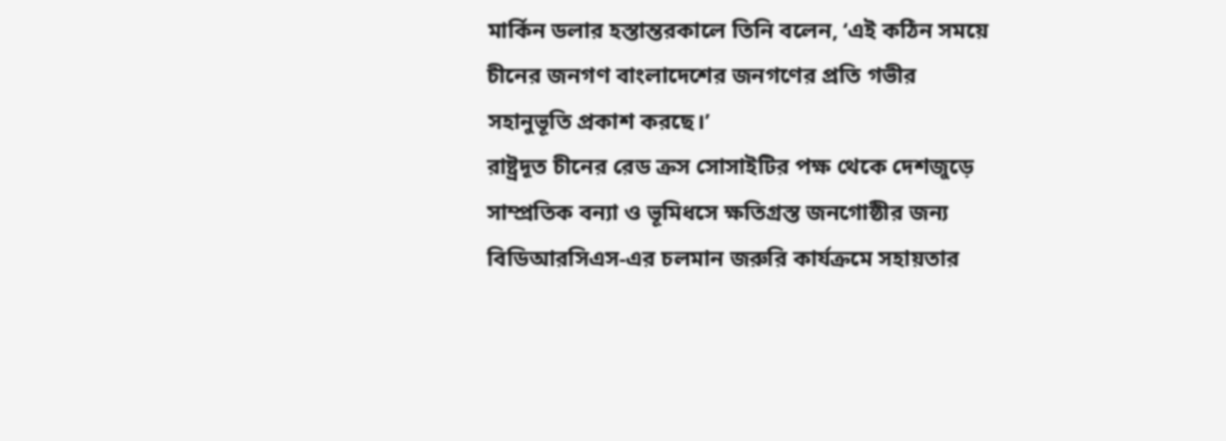মার্কিন ডলার হস্তান্তরকালে তিনি বলেন, ‘এই কঠিন সময়ে চীনের জনগণ বাংলাদেশের জনগণের প্রতি গভীর সহানুভূতি প্রকাশ করছে।’
রাষ্ট্রদূত চীনের রেড ক্রস সোসাইটির পক্ষ থেকে দেশজুড়ে সাম্প্রতিক বন্যা ও ভূমিধসে ক্ষতিগ্রস্ত জনগোষ্ঠীর জন্য বিডিআরসিএস-এর চলমান জরুরি কার্যক্রমে সহায়তার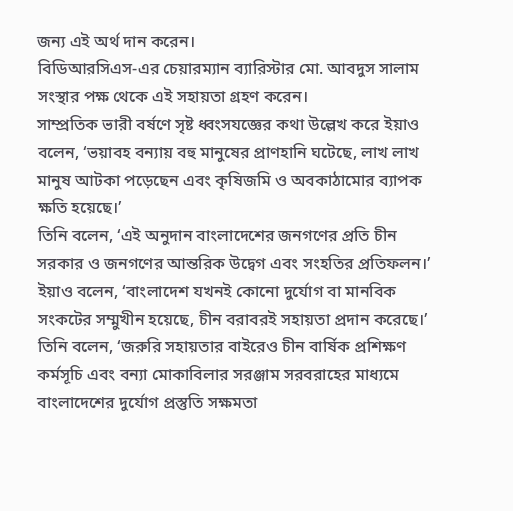জন্য এই অর্থ দান করেন।
বিডিআরসিএস-এর চেয়ারম্যান ব্যারিস্টার মো. আবদুস সালাম সংস্থার পক্ষ থেকে এই সহায়তা গ্রহণ করেন।
সাম্প্রতিক ভারী বর্ষণে সৃষ্ট ধ্বংসযজ্ঞের কথা উল্লেখ করে ইয়াও বলেন, ‘ভয়াবহ বন্যায় বহু মানুষের প্রাণহানি ঘটেছে, লাখ লাখ মানুষ আটকা পড়েছেন এবং কৃষিজমি ও অবকাঠামোর ব্যাপক ক্ষতি হয়েছে।’
তিনি বলেন, ‘এই অনুদান বাংলাদেশের জনগণের প্রতি চীন সরকার ও জনগণের আন্তরিক উদ্বেগ এবং সংহতির প্রতিফলন।’ ইয়াও বলেন, ‘বাংলাদেশ যখনই কোনো দুর্যোগ বা মানবিক সংকটের সম্মুখীন হয়েছে, চীন বরাবরই সহায়তা প্রদান করেছে।’
তিনি বলেন, ‘জরুরি সহায়তার বাইরেও চীন বার্ষিক প্রশিক্ষণ কর্মসূচি এবং বন্যা মোকাবিলার সরঞ্জাম সরবরাহের মাধ্যমে বাংলাদেশের দুর্যোগ প্রস্তুতি সক্ষমতা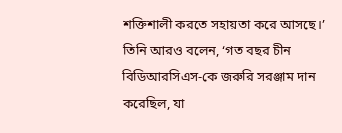শক্তিশালী করতে সহায়তা করে আসছে।’
তিনি আরও বলেন, ‘গত বছর চীন বিডিআরসিএস-কে জরুরি সরঞ্জাম দান করেছিল, যা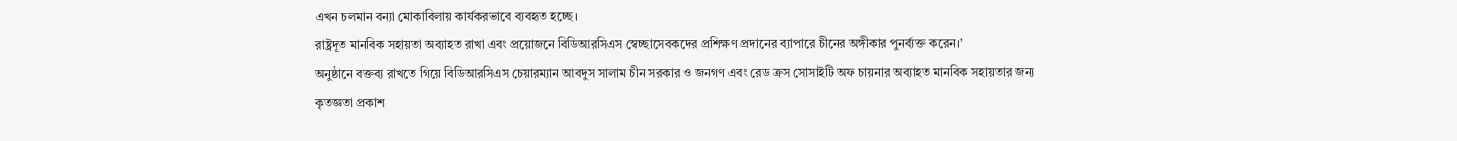এখন চলমান বন্যা মোকাবিলায় কার্যকরভাবে ব্যবহৃত হচ্ছে।
রাষ্ট্রদূত মানবিক সহায়তা অব্যাহত রাখা এবং প্রয়োজনে বিডিআরসিএস স্বেচ্ছাসেবকদের প্রশিক্ষণ প্রদানের ব্যাপারে চীনের অঙ্গীকার পুনর্ব্যক্ত করেন।’
অনুষ্ঠানে বক্তব্য রাখতে গিয়ে বিডিআরসিএস চেয়ারম্যান আবদুস সালাম চীন সরকার ও জনগণ এবং রেড ক্রস সোসাইটি অফ চায়নার অব্যাহত মানবিক সহায়তার জন্য কৃতজ্ঞতা প্রকাশ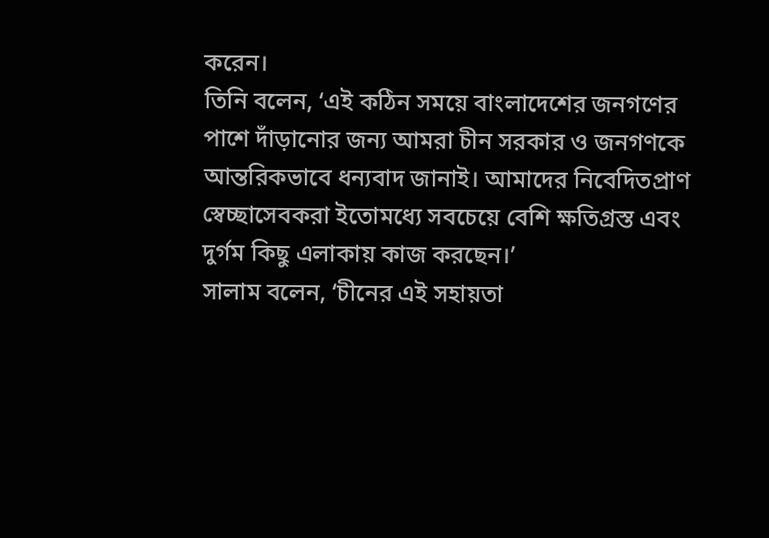করেন।
তিনি বলেন, ‘এই কঠিন সময়ে বাংলাদেশের জনগণের পাশে দাঁড়ানোর জন্য আমরা চীন সরকার ও জনগণকে আন্তরিকভাবে ধন্যবাদ জানাই। আমাদের নিবেদিতপ্রাণ স্বেচ্ছাসেবকরা ইতোমধ্যে সবচেয়ে বেশি ক্ষতিগ্রস্ত এবং দুর্গম কিছু এলাকায় কাজ করছেন।’
সালাম বলেন, ‘চীনের এই সহায়তা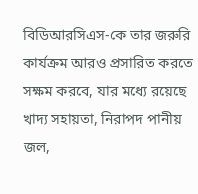বিডিআরসিএস-কে তার জরুরি কার্যক্রম আরও প্রসারিত করতে সক্ষম করবে, যার মধ্যে রয়েছে খাদ্য সহায়তা, নিরাপদ পানীয় জল,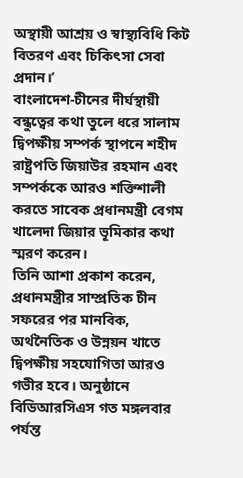অস্থায়ী আশ্রয় ও স্বাস্থ্যবিধি কিট বিতরণ এবং চিকিৎসা সেবা প্রদান।’
বাংলাদেশ-চীনের দীর্ঘস্থায়ী বন্ধুত্বের কথা তুলে ধরে সালাম দ্বিপক্ষীয় সম্পর্ক স্থাপনে শহীদ রাষ্ট্রপতি জিয়াউর রহমান এবং সম্পর্ককে আরও শক্তিশালী করতে সাবেক প্রধানমন্ত্রী বেগম খালেদা জিয়ার ভূমিকার কথা স্মরণ করেন।
তিনি আশা প্রকাশ করেন, প্রধানমন্ত্রীর সাম্প্রতিক চীন সফরের পর মানবিক, অর্থনৈতিক ও উন্নয়ন খাতে দ্বিপক্ষীয় সহযোগিতা আরও গভীর হবে। অনুষ্ঠানে বিডিআরসিএস গত মঙ্গলবার পর্যন্ত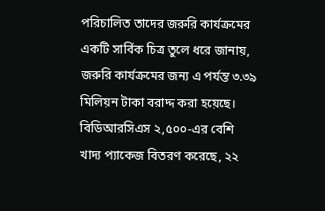পরিচালিত তাদের জরুরি কার্যক্রমের একটি সার্বিক চিত্র তুলে ধরে জানায়, জরুরি কার্যক্রমের জন্য এ পর্যন্ত ৩.৩৯ মিলিয়ন টাকা বরাদ্দ করা হয়েছে।
বিডিআরসিএস ২,৫০০-এর বেশি খাদ্য প্যাকেজ বিতরণ করেছে, ২২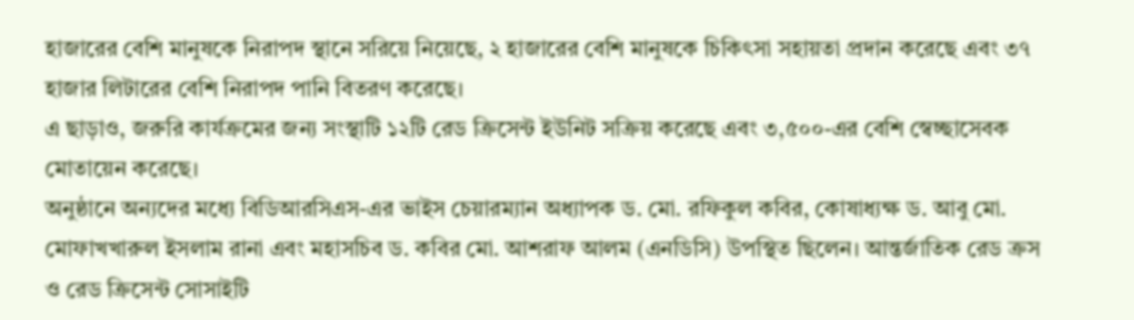হাজারের বেশি মানুষকে নিরাপদ স্থানে সরিয়ে নিয়েছে, ২ হাজারের বেশি মানুষকে চিকিৎসা সহায়তা প্রদান করেছে এবং ৩৭ হাজার লিটারের বেশি নিরাপদ পানি বিতরণ করেছে।
এ ছাড়াও, জরুরি কার্যক্রমের জন্য সংস্থাটি ১২টি রেড ক্রিসেন্ট ইউনিট সক্রিয় করেছে এবং ৩,৫০০-এর বেশি স্বেচ্ছাসেবক মোতায়েন করেছে।
অনুষ্ঠানে অন্যদের মধ্যে বিডিআরসিএস-এর ভাইস চেয়ারম্যান অধ্যাপক ড. মো. রফিকুল কবির, কোষাধ্যক্ষ ড. আবু মো. মোফাখখারুল ইসলাম রানা এবং মহাসচিব ড. কবির মো. আশরাফ আলম (এনডিসি) উপস্থিত ছিলেন। আন্তর্জাতিক রেড ক্রস ও রেড ক্রিসেন্ট সোসাইটি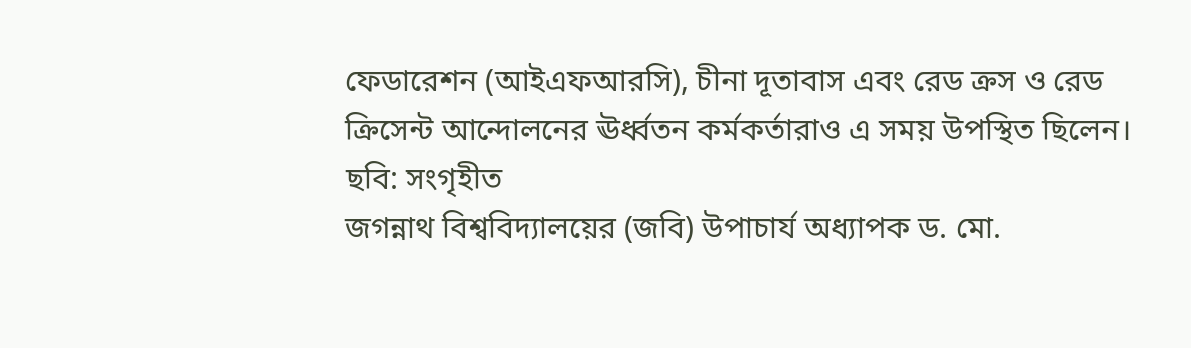ফেডারেশন (আইএফআরসি), চীনা দূতাবাস এবং রেড ক্রস ও রেড ক্রিসেন্ট আন্দোলনের ঊর্ধ্বতন কর্মকর্তারাও এ সময় উপস্থিত ছিলেন।
ছবি: সংগৃহীত
জগন্নাথ বিশ্ববিদ্যালয়ের (জবি) উপাচার্য অধ্যাপক ড. মো.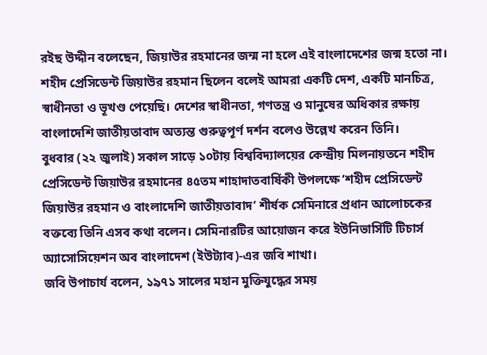রইছ উদ্দীন বলেছেন, জিয়াউর রহমানের জন্ম না হলে এই বাংলাদেশের জন্ম হতো না। শহীদ প্রেসিডেন্ট জিয়াউর রহমান ছিলেন বলেই আমরা একটি দেশ, একটি মানচিত্র, স্বাধীনতা ও ভূখণ্ড পেয়েছি। দেশের স্বাধীনতা, গণতন্ত্র ও মানুষের অধিকার রক্ষায় বাংলাদেশি জাতীয়তাবাদ অত্যন্ত গুরুত্বপূর্ণ দর্শন বলেও উল্লেখ করেন তিনি।
বুধবার (২২ জুলাই) সকাল সাড়ে ১০টায় বিশ্ববিদ্যালয়ের কেন্দ্রীয় মিলনায়তনে শহীদ প্রেসিডেন্ট জিয়াউর রহমানের ৪৫তম শাহাদাতবার্ষিকী উপলক্ষে ‘শহীদ প্রেসিডেন্ট জিয়াউর রহমান ও বাংলাদেশি জাতীয়তাবাদ’ শীর্ষক সেমিনারে প্রধান আলোচকের বক্তব্যে তিনি এসব কথা বলেন। সেমিনারটির আয়োজন করে ইউনিভার্সিটি টিচার্স অ্যাসোসিয়েশন অব বাংলাদেশ (ইউট্যাব)-এর জবি শাখা।
জবি উপাচার্য বলেন, ১৯৭১ সালের মহান মুক্তিযুদ্ধের সময়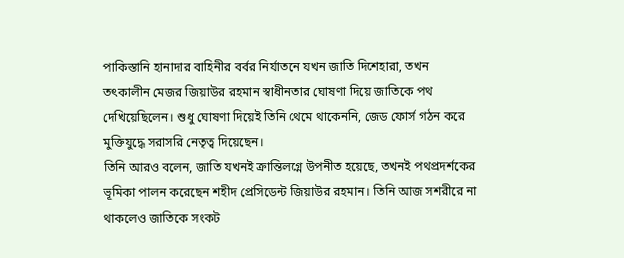পাকিস্তানি হানাদার বাহিনীর বর্বর নির্যাতনে যখন জাতি দিশেহারা, তখন তৎকালীন মেজর জিয়াউর রহমান স্বাধীনতার ঘোষণা দিয়ে জাতিকে পথ দেখিয়েছিলেন। শুধু ঘোষণা দিয়েই তিনি থেমে থাকেননি, জেড ফোর্স গঠন করে মুক্তিযুদ্ধে সরাসরি নেতৃত্ব দিয়েছেন।
তিনি আরও বলেন, জাতি যখনই ক্রান্তিলগ্নে উপনীত হয়েছে, তখনই পথপ্রদর্শকের ভূমিকা পালন করেছেন শহীদ প্রেসিডেন্ট জিয়াউর রহমান। তিনি আজ সশরীরে না থাকলেও জাতিকে সংকট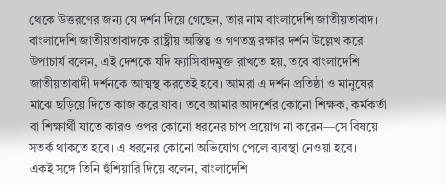থেকে উত্তরণের জন্য যে দর্শন দিয়ে গেছেন, তার নাম বাংলাদেশি জাতীয়তাবাদ।
বাংলাদেশি জাতীয়তাবাদকে রাষ্ট্রীয় অস্তিত্ব ও গণতন্ত্র রক্ষার দর্শন উল্লেখ করে উপাচার্য বলেন, এই দেশকে যদি ফ্যাসিবাদমুক্ত রাখতে হয়, তবে বাংলাদেশি জাতীয়তাবাদী দর্শনকে আত্মস্থ করতেই হবে। আমরা এ দর্শন প্রতিষ্ঠা ও মানুষের মাঝে ছড়িয়ে দিতে কাজ করে যাব। তবে আমার আদর্শের কোনো শিক্ষক, কর্মকর্তা বা শিক্ষার্থী যাতে কারও ওপর কোনো ধরনের চাপ প্রয়োগ না করেন—সে বিষয়ে সতর্ক থাকতে হবে। এ ধরনের কোনো অভিযোগ পেলে ব্যবস্থা নেওয়া হবে।
একই সঙ্গে তিনি হুঁশিয়ারি দিয়ে বলেন, বাংলাদেশি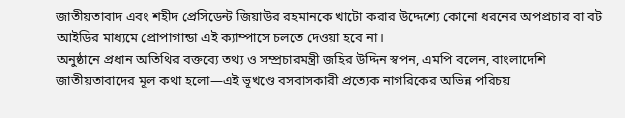জাতীয়তাবাদ এবং শহীদ প্রেসিডেন্ট জিয়াউর রহমানকে খাটো করার উদ্দেশ্যে কোনো ধরনের অপপ্রচার বা বট আইডির মাধ্যমে প্রোপাগান্ডা এই ক্যাম্পাসে চলতে দেওয়া হবে না।
অনুষ্ঠানে প্রধান অতিথির বক্তব্যে তথ্য ও সম্প্রচারমন্ত্রী জহির উদ্দিন স্বপন, এমপি বলেন, বাংলাদেশি জাতীয়তাবাদের মূল কথা হলো—এই ভূখণ্ডে বসবাসকারী প্রত্যেক নাগরিকের অভিন্ন পরিচয়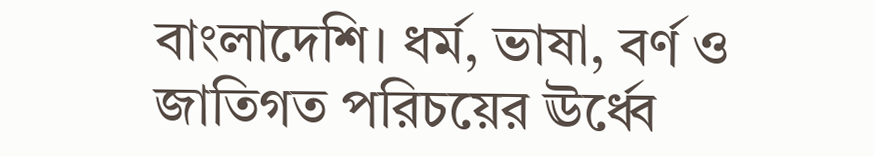বাংলাদেশি। ধর্ম, ভাষা, বর্ণ ও জাতিগত পরিচয়ের ঊর্ধ্বে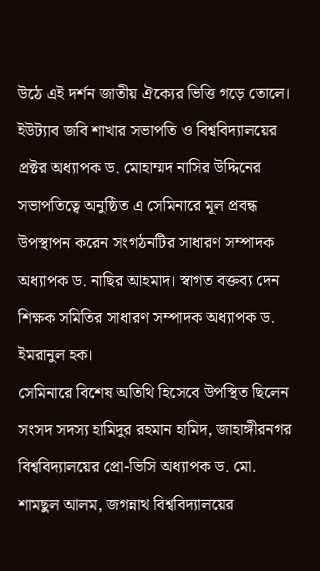উঠে এই দর্শন জাতীয় ঐক্যের ভিত্তি গড়ে তোলে।
ইউট্যাব জবি শাখার সভাপতি ও বিশ্ববিদ্যালয়ের প্রক্টর অধ্যাপক ড. মোহাম্মদ নাসির উদ্দিনের সভাপতিত্বে অনুষ্ঠিত এ সেমিনারে মূল প্রবন্ধ উপস্থাপন করেন সংগঠনটির সাধারণ সম্পাদক অধ্যাপক ড. নাছির আহমাদ। স্বাগত বক্তব্য দেন শিক্ষক সমিতির সাধারণ সম্পাদক অধ্যাপক ড. ইমরানুল হক।
সেমিনারে বিশেষ অতিথি হিসেবে উপস্থিত ছিলেন সংসদ সদস্য হামিদুর রহমান হামিদ, জাহাঙ্গীরনগর বিশ্ববিদ্যালয়ের প্রো-ভিসি অধ্যাপক ড. মো. শামছুল আলম, জগন্নাথ বিশ্ববিদ্যালয়ের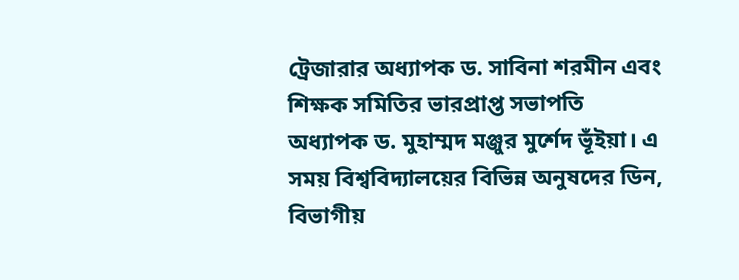ট্রেজারার অধ্যাপক ড. সাবিনা শরমীন এবং শিক্ষক সমিতির ভারপ্রাপ্ত সভাপতি অধ্যাপক ড. মুহাম্মদ মঞ্জুর মুর্শেদ ভূঁইয়া। এ সময় বিশ্ববিদ্যালয়ের বিভিন্ন অনুষদের ডিন, বিভাগীয়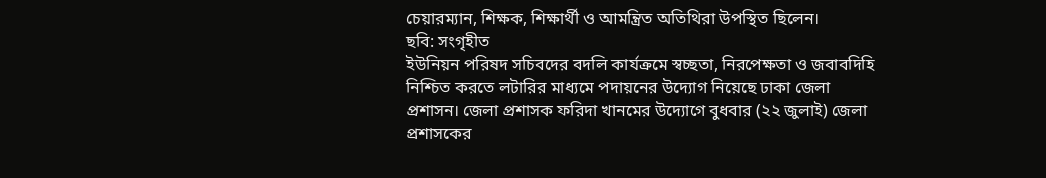চেয়ারম্যান, শিক্ষক, শিক্ষার্থী ও আমন্ত্রিত অতিথিরা উপস্থিত ছিলেন।
ছবি: সংগৃহীত
ইউনিয়ন পরিষদ সচিবদের বদলি কার্যক্রমে স্বচ্ছতা, নিরপেক্ষতা ও জবাবদিহি নিশ্চিত করতে লটারির মাধ্যমে পদায়নের উদ্যোগ নিয়েছে ঢাকা জেলা প্রশাসন। জেলা প্রশাসক ফরিদা খানমের উদ্যোগে বুধবার (২২ জুলাই) জেলা প্রশাসকের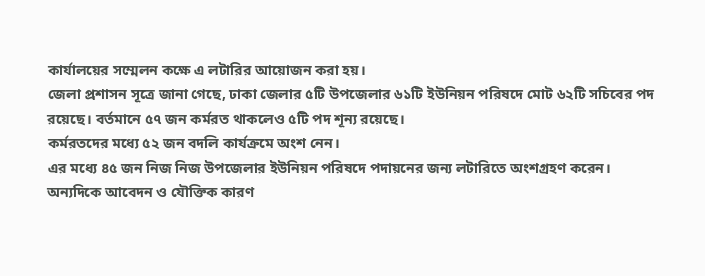কার্যালয়ের সম্মেলন কক্ষে এ লটারির আয়োজন করা হয়।
জেলা প্রশাসন সূত্রে জানা গেছে, ঢাকা জেলার ৫টি উপজেলার ৬১টি ইউনিয়ন পরিষদে মোট ৬২টি সচিবের পদ রয়েছে। বর্তমানে ৫৭ জন কর্মরত থাকলেও ৫টি পদ শূন্য রয়েছে।
কর্মরতদের মধ্যে ৫২ জন বদলি কার্যক্রমে অংশ নেন।
এর মধ্যে ৪৫ জন নিজ নিজ উপজেলার ইউনিয়ন পরিষদে পদায়নের জন্য লটারিতে অংশগ্রহণ করেন।
অন্যদিকে আবেদন ও যৌক্তিক কারণ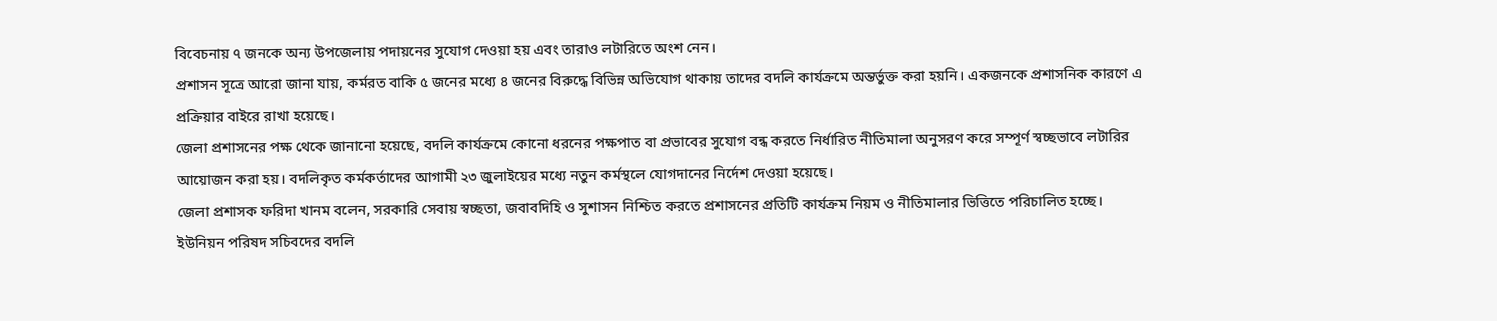বিবেচনায় ৭ জনকে অন্য উপজেলায় পদায়নের সুযোগ দেওয়া হয় এবং তারাও লটারিতে অংশ নেন।
প্রশাসন সূত্রে আরো জানা যায়, কর্মরত বাকি ৫ জনের মধ্যে ৪ জনের বিরুদ্ধে বিভিন্ন অভিযোগ থাকায় তাদের বদলি কার্যক্রমে অন্তর্ভুক্ত করা হয়নি। একজনকে প্রশাসনিক কারণে এ প্রক্রিয়ার বাইরে রাখা হয়েছে।
জেলা প্রশাসনের পক্ষ থেকে জানানো হয়েছে, বদলি কার্যক্রমে কোনো ধরনের পক্ষপাত বা প্রভাবের সুযোগ বন্ধ করতে নির্ধারিত নীতিমালা অনুসরণ করে সম্পূর্ণ স্বচ্ছভাবে লটারির আয়োজন করা হয়। বদলিকৃত কর্মকর্তাদের আগামী ২৩ জুলাইয়ের মধ্যে নতুন কর্মস্থলে যোগদানের নির্দেশ দেওয়া হয়েছে।
জেলা প্রশাসক ফরিদা খানম বলেন, সরকারি সেবায় স্বচ্ছতা, জবাবদিহি ও সুশাসন নিশ্চিত করতে প্রশাসনের প্রতিটি কার্যক্রম নিয়ম ও নীতিমালার ভিত্তিতে পরিচালিত হচ্ছে।
ইউনিয়ন পরিষদ সচিবদের বদলি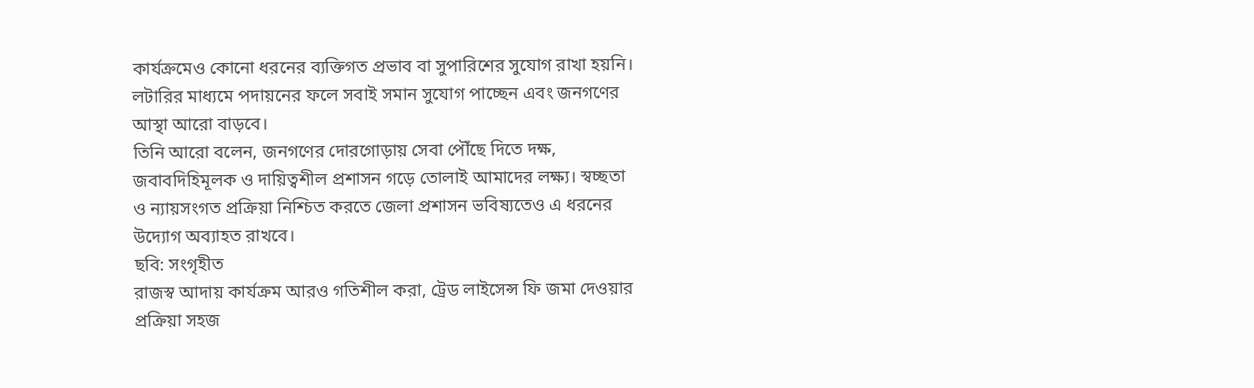কার্যক্রমেও কোনো ধরনের ব্যক্তিগত প্রভাব বা সুপারিশের সুযোগ রাখা হয়নি। লটারির মাধ্যমে পদায়নের ফলে সবাই সমান সুযোগ পাচ্ছেন এবং জনগণের আস্থা আরো বাড়বে।
তিনি আরো বলেন, জনগণের দোরগোড়ায় সেবা পৌঁছে দিতে দক্ষ, জবাবদিহিমূলক ও দায়িত্বশীল প্রশাসন গড়ে তোলাই আমাদের লক্ষ্য। স্বচ্ছতা ও ন্যায়সংগত প্রক্রিয়া নিশ্চিত করতে জেলা প্রশাসন ভবিষ্যতেও এ ধরনের উদ্যোগ অব্যাহত রাখবে।
ছবি: সংগৃহীত
রাজস্ব আদায় কার্যক্রম আরও গতিশীল করা, ট্রেড লাইসেন্স ফি জমা দেওয়ার প্রক্রিয়া সহজ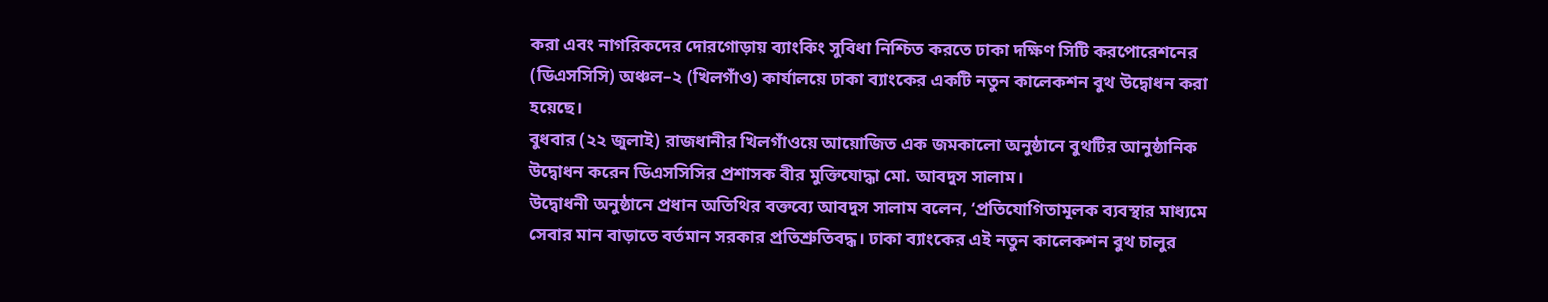করা এবং নাগরিকদের দোরগোড়ায় ব্যাংকিং সুবিধা নিশ্চিত করতে ঢাকা দক্ষিণ সিটি করপোরেশনের (ডিএসসিসি) অঞ্চল–২ (খিলগাঁও) কার্যালয়ে ঢাকা ব্যাংকের একটি নতুন কালেকশন বুথ উদ্বোধন করা হয়েছে।
বুধবার (২২ জুলাই) রাজধানীর খিলগাঁওয়ে আয়োজিত এক জমকালো অনুষ্ঠানে বুথটির আনুষ্ঠানিক উদ্বোধন করেন ডিএসসিসির প্রশাসক বীর মুক্তিযোদ্ধা মো. আবদুস সালাম।
উদ্বোধনী অনুষ্ঠানে প্রধান অতিথির বক্তব্যে আবদুস সালাম বলেন, ‘প্রতিযোগিতামূলক ব্যবস্থার মাধ্যমে সেবার মান বাড়াতে বর্তমান সরকার প্রতিশ্রুতিবদ্ধ। ঢাকা ব্যাংকের এই নতুন কালেকশন বুথ চালুর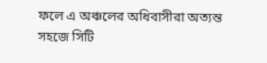ফলে এ অঞ্চলের অধিবাসীরা অত্যন্ত সহজে সিটি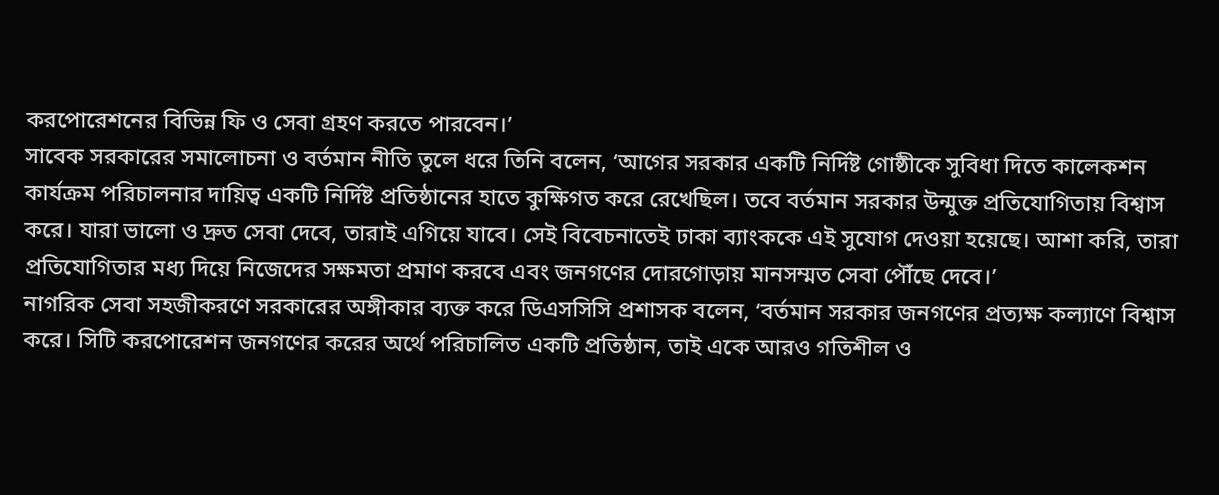করপোরেশনের বিভিন্ন ফি ও সেবা গ্রহণ করতে পারবেন।’
সাবেক সরকারের সমালোচনা ও বর্তমান নীতি তুলে ধরে তিনি বলেন, ‘আগের সরকার একটি নির্দিষ্ট গোষ্ঠীকে সুবিধা দিতে কালেকশন কার্যক্রম পরিচালনার দায়িত্ব একটি নির্দিষ্ট প্রতিষ্ঠানের হাতে কুক্ষিগত করে রেখেছিল। তবে বর্তমান সরকার উন্মুক্ত প্রতিযোগিতায় বিশ্বাস করে। যারা ভালো ও দ্রুত সেবা দেবে, তারাই এগিয়ে যাবে। সেই বিবেচনাতেই ঢাকা ব্যাংককে এই সুযোগ দেওয়া হয়েছে। আশা করি, তারা প্রতিযোগিতার মধ্য দিয়ে নিজেদের সক্ষমতা প্রমাণ করবে এবং জনগণের দোরগোড়ায় মানসম্মত সেবা পৌঁছে দেবে।’
নাগরিক সেবা সহজীকরণে সরকারের অঙ্গীকার ব্যক্ত করে ডিএসসিসি প্রশাসক বলেন, ‘বর্তমান সরকার জনগণের প্রত্যক্ষ কল্যাণে বিশ্বাস করে। সিটি করপোরেশন জনগণের করের অর্থে পরিচালিত একটি প্রতিষ্ঠান, তাই একে আরও গতিশীল ও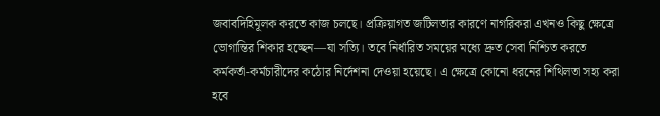জবাবদিহিমূলক করতে কাজ চলছে। প্রক্রিয়াগত জটিলতার কারণে নাগরিকরা এখনও কিছু ক্ষেত্রে ভোগান্তির শিকার হচ্ছেন—যা সত্যি। তবে নির্ধারিত সময়ের মধ্যে দ্রুত সেবা নিশ্চিত করতে কর্মকর্তা-কর্মচারীদের কঠোর নির্দেশনা দেওয়া হয়েছে। এ ক্ষেত্রে কোনো ধরনের শিথিলতা সহ্য করা হবে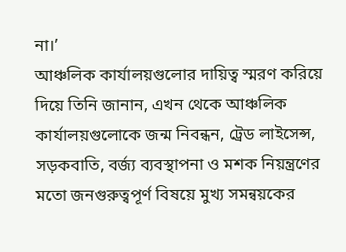না।’
আঞ্চলিক কার্যালয়গুলোর দায়িত্ব স্মরণ করিয়ে দিয়ে তিনি জানান, এখন থেকে আঞ্চলিক কার্যালয়গুলোকে জন্ম নিবন্ধন, ট্রেড লাইসেন্স, সড়কবাতি, বর্জ্য ব্যবস্থাপনা ও মশক নিয়ন্ত্রণের মতো জনগুরুত্বপূর্ণ বিষয়ে মুখ্য সমন্বয়কের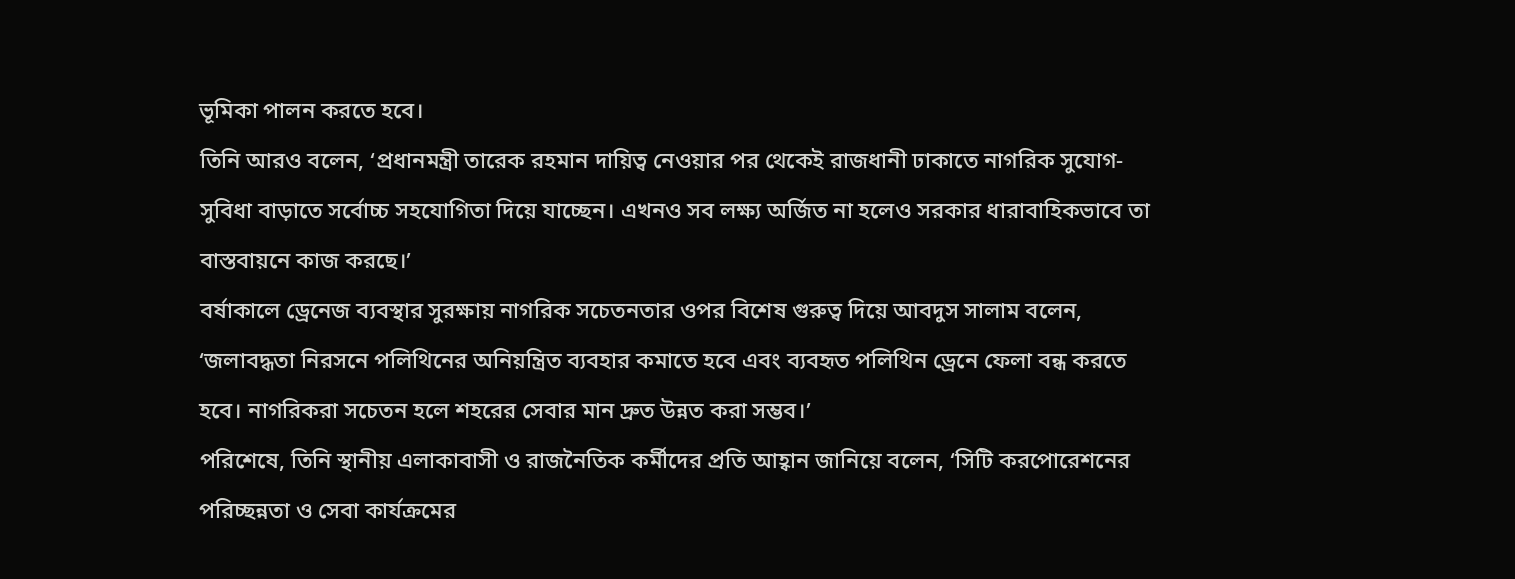ভূমিকা পালন করতে হবে।
তিনি আরও বলেন, ‘প্রধানমন্ত্রী তারেক রহমান দায়িত্ব নেওয়ার পর থেকেই রাজধানী ঢাকাতে নাগরিক সুযোগ-সুবিধা বাড়াতে সর্বোচ্চ সহযোগিতা দিয়ে যাচ্ছেন। এখনও সব লক্ষ্য অর্জিত না হলেও সরকার ধারাবাহিকভাবে তা বাস্তবায়নে কাজ করছে।’
বর্ষাকালে ড্রেনেজ ব্যবস্থার সুরক্ষায় নাগরিক সচেতনতার ওপর বিশেষ গুরুত্ব দিয়ে আবদুস সালাম বলেন, ‘জলাবদ্ধতা নিরসনে পলিথিনের অনিয়ন্ত্রিত ব্যবহার কমাতে হবে এবং ব্যবহৃত পলিথিন ড্রেনে ফেলা বন্ধ করতে হবে। নাগরিকরা সচেতন হলে শহরের সেবার মান দ্রুত উন্নত করা সম্ভব।’
পরিশেষে, তিনি স্থানীয় এলাকাবাসী ও রাজনৈতিক কর্মীদের প্রতি আহ্বান জানিয়ে বলেন, ‘সিটি করপোরেশনের পরিচ্ছন্নতা ও সেবা কার্যক্রমের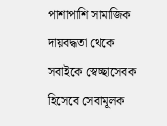পাশাপাশি সামাজিক দায়বদ্ধতা থেকে সবাইকে স্বেচ্ছাসেবক হিসেবে সেবামূলক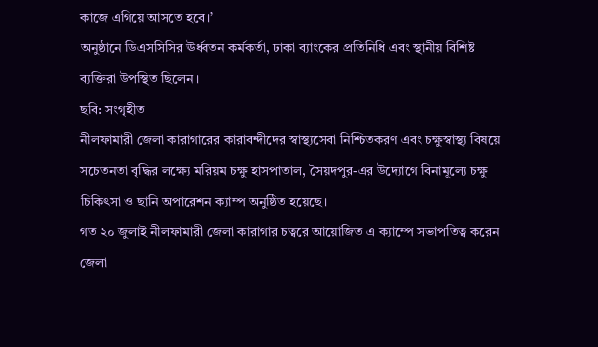কাজে এগিয়ে আসতে হবে।’
অনুষ্ঠানে ডিএসসিসির ঊর্ধ্বতন কর্মকর্তা, ঢাকা ব্যাংকের প্রতিনিধি এবং স্থানীয় বিশিষ্ট ব্যক্তিরা উপস্থিত ছিলেন।
ছবি: সংগৃহীত
নীলফামারী জেলা কারাগারের কারাবন্দীদের স্বাস্থ্যসেবা নিশ্চিতকরণ এবং চক্ষুস্বাস্থ্য বিষয়ে সচেতনতা বৃদ্ধির লক্ষ্যে মরিয়ম চক্ষু হাসপাতাল, সৈয়দপুর-এর উদ্যোগে বিনামূল্যে চক্ষু চিকিৎসা ও ছানি অপারেশন ক্যাম্প অনুষ্ঠিত হয়েছে।
গত ২০ জুলাই নীলফামারী জেলা কারাগার চত্বরে আয়োজিত এ ক্যাম্পে সভাপতিত্ব করেন জেলা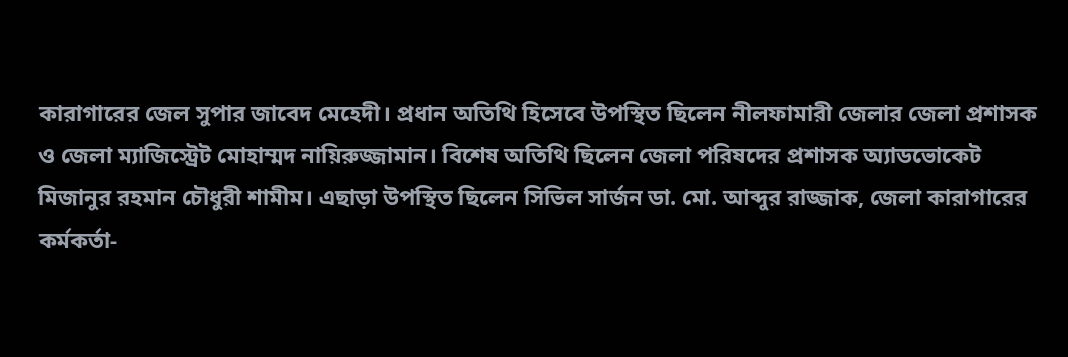কারাগারের জেল সুপার জাবেদ মেহেদী। প্রধান অতিথি হিসেবে উপস্থিত ছিলেন নীলফামারী জেলার জেলা প্রশাসক ও জেলা ম্যাজিস্ট্রেট মোহাম্মদ নায়িরুজ্জামান। বিশেষ অতিথি ছিলেন জেলা পরিষদের প্রশাসক অ্যাডভোকেট মিজানুর রহমান চৌধুরী শামীম। এছাড়া উপস্থিত ছিলেন সিভিল সার্জন ডা. মো. আব্দুর রাজ্জাক, জেলা কারাগারের কর্মকর্তা-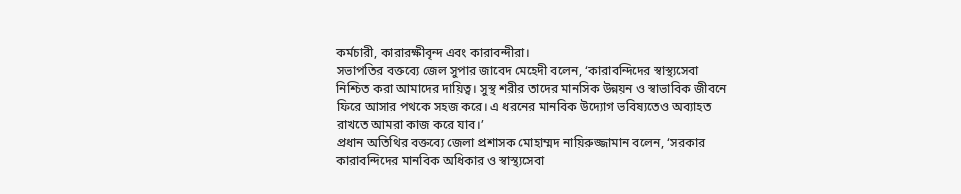কর্মচারী, কারারক্ষীবৃন্দ এবং কারাবন্দীরা।
সভাপতির বক্তব্যে জেল সুপার জাবেদ মেহেদী বলেন, ‘কারাবন্দিদের স্বাস্থ্যসেবা নিশ্চিত করা আমাদের দায়িত্ব। সুস্থ শরীর তাদের মানসিক উন্নয়ন ও স্বাভাবিক জীবনে ফিরে আসার পথকে সহজ করে। এ ধরনের মানবিক উদ্যোগ ভবিষ্যতেও অব্যাহত রাখতে আমরা কাজ করে যাব।’
প্রধান অতিথির বক্তব্যে জেলা প্রশাসক মোহাম্মদ নায়িরুজ্জামান বলেন, ‘সরকার কারাবন্দিদের মানবিক অধিকার ও স্বাস্থ্যসেবা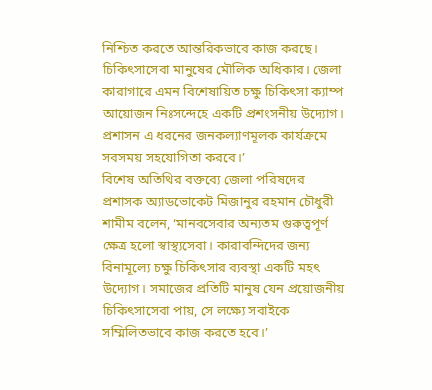নিশ্চিত করতে আন্তরিকভাবে কাজ করছে। চিকিৎসাসেবা মানুষের মৌলিক অধিকার। জেলা কারাগারে এমন বিশেষায়িত চক্ষু চিকিৎসা ক্যাম্প আয়োজন নিঃসন্দেহে একটি প্রশংসনীয় উদ্যোগ। প্রশাসন এ ধরনের জনকল্যাণমূলক কার্যক্রমে সবসময় সহযোগিতা করবে।’
বিশেষ অতিথির বক্তব্যে জেলা পরিষদের প্রশাসক অ্যাডভোকেট মিজানুর রহমান চৌধুরী শামীম বলেন, ‘মানবসেবার অন্যতম গুরুত্বপূর্ণ ক্ষেত্র হলো স্বাস্থ্যসেবা। কারাবন্দিদের জন্য বিনামূল্যে চক্ষু চিকিৎসার ব্যবস্থা একটি মহৎ উদ্যোগ। সমাজের প্রতিটি মানুষ যেন প্রয়োজনীয় চিকিৎসাসেবা পায়, সে লক্ষ্যে সবাইকে সম্মিলিতভাবে কাজ করতে হবে।’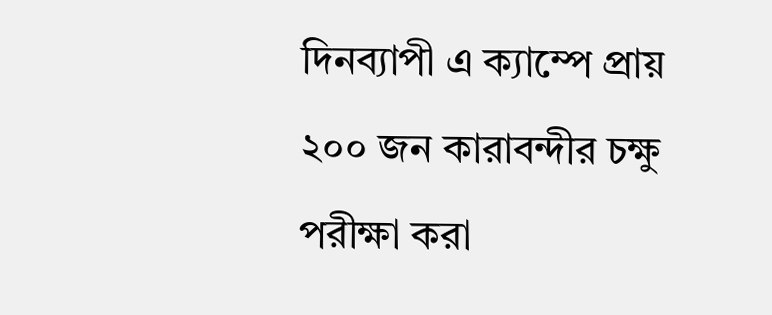দিনব্যাপী এ ক্যাম্পে প্রায় ২০০ জন কারাবন্দীর চক্ষু পরীক্ষা করা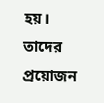হয়। তাদের প্রয়োজন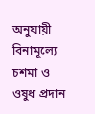অনুযায়ী বিনামূল্যে চশমা ও ওষুধ প্রদান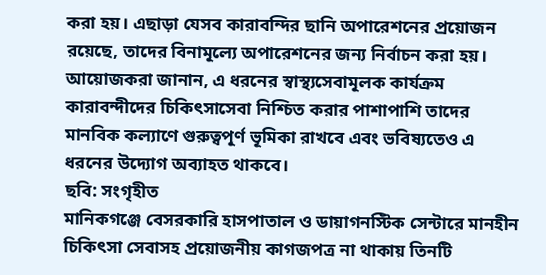করা হয়। এছাড়া যেসব কারাবন্দির ছানি অপারেশনের প্রয়োজন রয়েছে, তাদের বিনামূল্যে অপারেশনের জন্য নির্বাচন করা হয়।
আয়োজকরা জানান, এ ধরনের স্বাস্থ্যসেবামূলক কার্যক্রম কারাবন্দীদের চিকিৎসাসেবা নিশ্চিত করার পাশাপাশি তাদের মানবিক কল্যাণে গুরুত্বপূর্ণ ভূমিকা রাখবে এবং ভবিষ্যতেও এ ধরনের উদ্যোগ অব্যাহত থাকবে।
ছবি: সংগৃহীত
মানিকগঞ্জে বেসরকারি হাসপাতাল ও ডায়াগনস্টিক সেন্টারে মানহীন চিকিৎসা সেবাসহ প্রয়োজনীয় কাগজপত্র না থাকায় তিনটি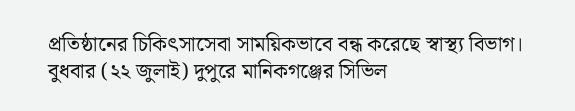প্রতিষ্ঠানের চিকিৎসাসেবা সাময়িকভাবে বন্ধ করেছে স্বাস্থ্য বিভাগ।
বুধবার (২২ জুলাই) দুপুরে মানিকগঞ্জের সিভিল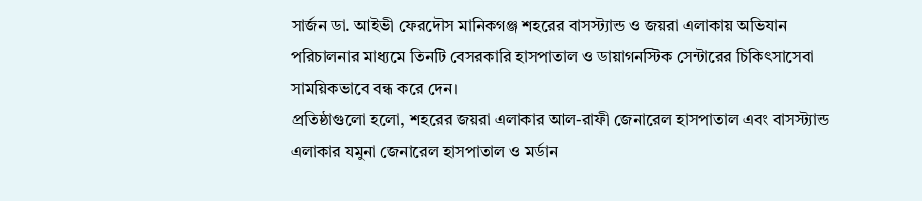সার্জন ডা. আইভী ফেরদৌস মানিকগঞ্জ শহরের বাসস্ট্যান্ড ও জয়রা এলাকায় অভিযান পরিচালনার মাধ্যমে তিনটি বেসরকারি হাসপাতাল ও ডায়াগনস্টিক সেন্টারের চিকিৎসাসেবা সাময়িকভাবে বন্ধ করে দেন।
প্রতিষ্ঠাগুলো হলো, শহরের জয়রা এলাকার আল-রাফী জেনারেল হাসপাতাল এবং বাসস্ট্যান্ড এলাকার যমুনা জেনারেল হাসপাতাল ও মর্ডান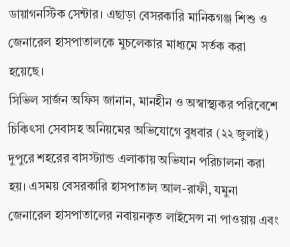ডায়াগনস্টিক সেন্টার। এছাড়া বেসরকারি মানিকগঞ্জ শিশু ও জেনারেল হাসপাতালকে মুচলেকার মাধ্যমে সর্তক করা হয়েছে।
সিভিল সার্জন অফিস জানান, মানহীন ও অস্বাস্থ্যকর পরিবেশে চিকিৎসা সেবাসহ অনিয়মের অভিযোগে বুধবার (২২ জুলাই) দুপুরে শহরের বাসস্ট্যান্ড এলাকায় অভিযান পরিচালনা করা হয়। এসময় বেসরকারি হাসপাতাল আল-রাফী, যমুনা জেনারেল হাসপাতালের নবায়নকৃত লাইসেন্স না পাওয়ায় এবং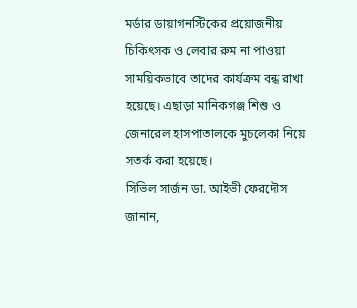মর্ডার ডায়াগনস্টিকের প্রয়োজনীয় চিকিৎসক ও লেবার রুম না পাওয়া সাময়িকভাবে তাদের কার্যক্রম বন্ধ রাখা হয়েছে। এছাড়া মানিকগঞ্জ শিশু ও জেনারেল হাসপাতালকে মুচলেকা নিয়ে সতর্ক করা হয়েছে।
সিভিল সার্জন ডা. আইভী ফেরদৌস জানান,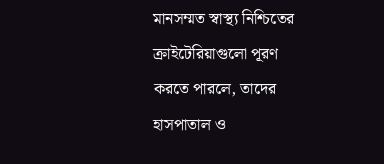মানসম্মত স্বাস্থ্য নিশ্চিতের ক্রাইটেরিয়াগুলো পূরণ করতে পারলে, তাদের হাসপাতাল ও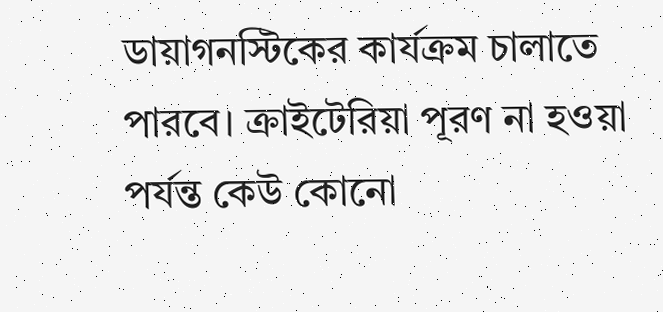ডায়াগনস্টিকের কার্যক্রম চালাতে পারবে। ক্রাইটেরিয়া পূরণ না হওয়া পর্যন্ত কেউ কোনো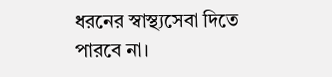ধরনের স্বাস্থ্যসেবা দিতে পারবে না।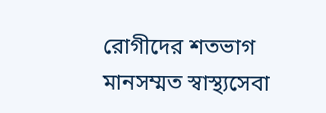রোগীদের শতভাগ মানসম্মত স্বাস্থ্যসেবা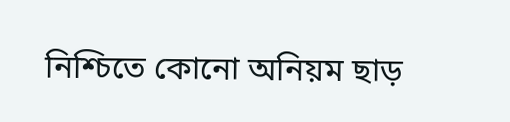নিশ্চিতে কোনো অনিয়ম ছাড়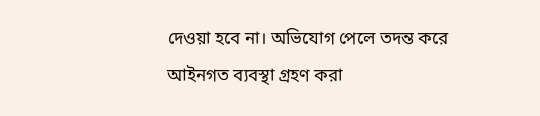দেওয়া হবে না। অভিযোগ পেলে তদন্ত করে আইনগত ব্যবস্থা গ্রহণ করা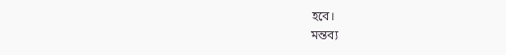হবে।
মন্তব্য